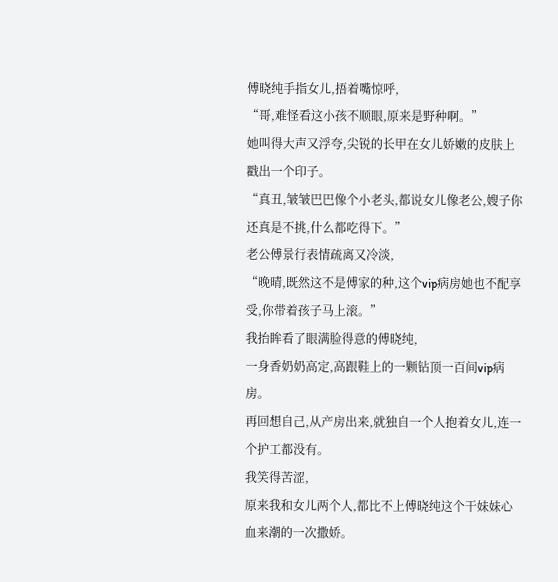傅晓纯手指女儿,捂着嘴惊呼,
“哥,难怪看这小孩不顺眼,原来是野种啊。”
她叫得大声又浮夸,尖锐的长甲在女儿娇嫩的皮肤上戳出一个印子。
“真丑,皱皱巴巴像个小老头,都说女儿像老公,嫂子你还真是不挑,什么都吃得下。”
老公傅景行表情疏离又冷淡,
“晚晴,既然这不是傅家的种,这个vip病房她也不配享受,你带着孩子马上滚。”
我抬眸看了眼满脸得意的傅晓纯,
一身香奶奶高定,高跟鞋上的一颗钻顶一百间vip病房。
再回想自己,从产房出来,就独自一个人抱着女儿,连一个护工都没有。
我笑得苦涩,
原来我和女儿两个人,都比不上傅晓纯这个干妹妹心血来潮的一次撒娇。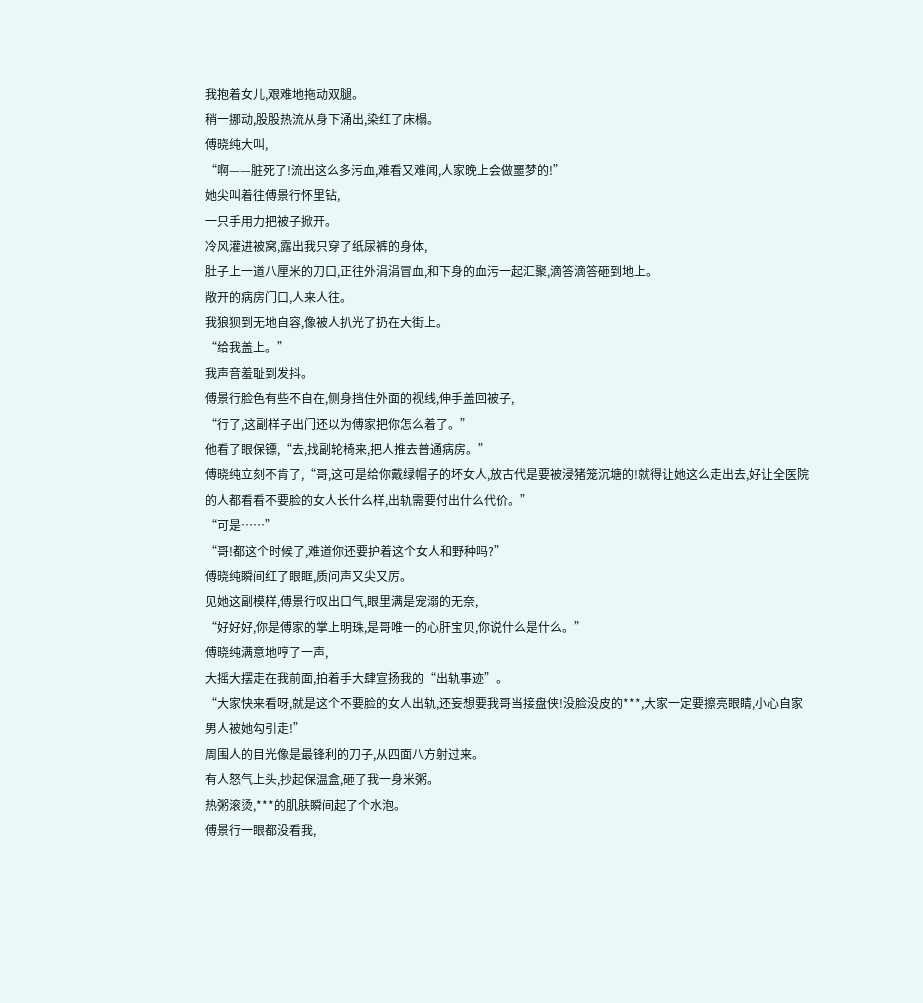我抱着女儿,艰难地拖动双腿。
稍一挪动,股股热流从身下涌出,染红了床榻。
傅晓纯大叫,
“啊——脏死了!流出这么多污血,难看又难闻,人家晚上会做噩梦的!”
她尖叫着往傅景行怀里钻,
一只手用力把被子掀开。
冷风灌进被窝,露出我只穿了纸尿裤的身体,
肚子上一道八厘米的刀口,正往外涓涓冒血,和下身的血污一起汇聚,滴答滴答砸到地上。
敞开的病房门口,人来人往。
我狼狈到无地自容,像被人扒光了扔在大街上。
“给我盖上。”
我声音羞耻到发抖。
傅景行脸色有些不自在,侧身挡住外面的视线,伸手盖回被子,
“行了,这副样子出门还以为傅家把你怎么着了。”
他看了眼保镖,“去,找副轮椅来,把人推去普通病房。”
傅晓纯立刻不肯了,“哥,这可是给你戴绿帽子的坏女人,放古代是要被浸猪笼沉塘的!就得让她这么走出去,好让全医院的人都看看不要脸的女人长什么样,出轨需要付出什么代价。”
“可是……”
“哥!都这个时候了,难道你还要护着这个女人和野种吗?”
傅晓纯瞬间红了眼眶,质问声又尖又厉。
见她这副模样,傅景行叹出口气,眼里满是宠溺的无奈,
“好好好,你是傅家的掌上明珠,是哥唯一的心肝宝贝,你说什么是什么。”
傅晓纯满意地哼了一声,
大摇大摆走在我前面,拍着手大肆宣扬我的“出轨事迹”。
“大家快来看呀,就是这个不要脸的女人出轨,还妄想要我哥当接盘侠!没脸没皮的***,大家一定要擦亮眼睛,小心自家男人被她勾引走!”
周围人的目光像是最锋利的刀子,从四面八方射过来。
有人怒气上头,抄起保温盒,砸了我一身米粥。
热粥滚烫,***的肌肤瞬间起了个水泡。
傅景行一眼都没看我,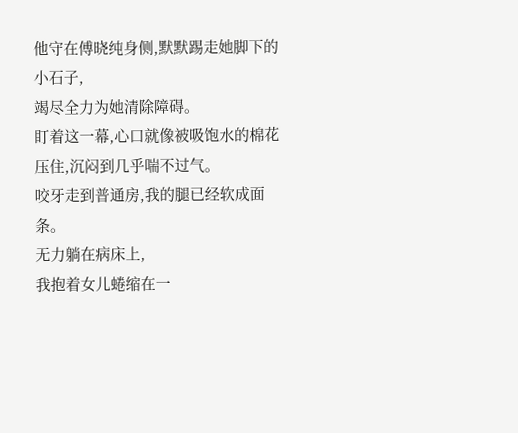他守在傅晓纯身侧,默默踢走她脚下的小石子,
竭尽全力为她清除障碍。
盯着这一幕,心口就像被吸饱水的棉花压住,沉闷到几乎喘不过气。
咬牙走到普通房,我的腿已经软成面条。
无力躺在病床上,
我抱着女儿蜷缩在一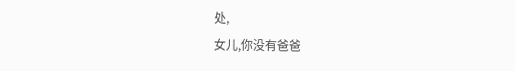处,
女儿,你没有爸爸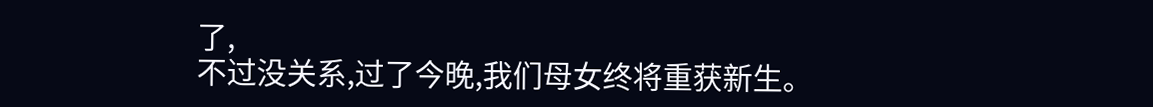了,
不过没关系,过了今晚,我们母女终将重获新生。